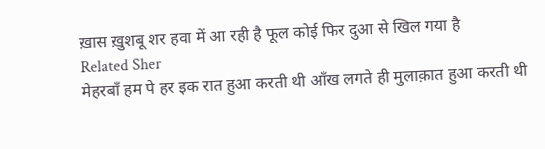ख़ास ख़ुशबू शर हवा में आ रही है फूल कोई फिर दुआ से खिल गया है
Related Sher
मेहरबाँ हम पे हर इक रात हुआ करती थी आँख लगते ही मुलाक़ात हुआ करती थी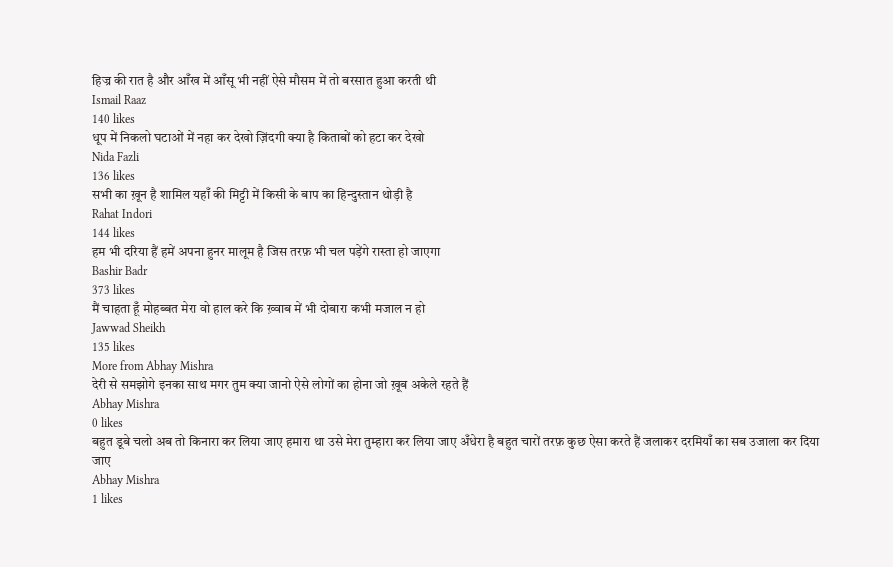हिज्र की रात है और आँख में आँसू भी नहीं ऐसे मौसम में तो बरसात हुआ करती थी
Ismail Raaz
140 likes
धूप में निकलो घटाओं में नहा कर देखो ज़िंदगी क्या है किताबों को हटा कर देखो
Nida Fazli
136 likes
सभी का ख़ून है शामिल यहाँ की मिट्टी में किसी के बाप का हिन्दुस्तान थोड़ी है
Rahat Indori
144 likes
हम भी दरिया हैं हमें अपना हुनर मालूम है जिस तरफ़ भी चल पड़ेंगे रास्ता हो जाएगा
Bashir Badr
373 likes
मैं चाहता हूँ मोहब्बत मेरा वो हाल करे कि ख़्वाब में भी दोबारा कभी मजाल न हो
Jawwad Sheikh
135 likes
More from Abhay Mishra
देरी से समझोगे इनका साथ मगर तुम क्या जानो ऐसे लोगों का होना जो ख़ूब अकेले रहते हैं
Abhay Mishra
0 likes
बहुत डूबे चलो अब तो किनारा कर लिया जाए हमारा था उसे मेरा तुम्हारा कर लिया जाए अँधेरा है बहुत चारों तरफ़ कुछ ऐसा करते हैं जलाकर दरमियाँ का सब उजाला कर दिया जाए
Abhay Mishra
1 likes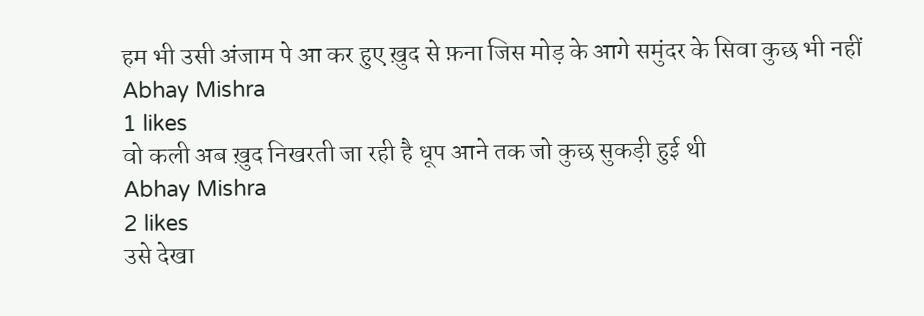हम भी उसी अंजाम पे आ कर हुए ख़ुद से फ़ना जिस मोड़ के आगे समुंदर के सिवा कुछ भी नहीं
Abhay Mishra
1 likes
वो कली अब ख़ुद निखरती जा रही है धूप आने तक जो कुछ सुकड़ी हुई थी
Abhay Mishra
2 likes
उसे देखा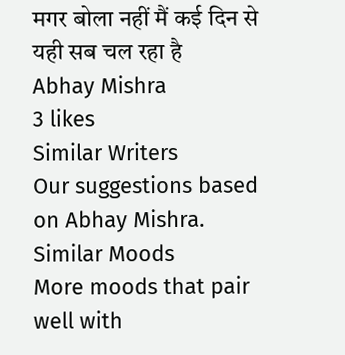मगर बोला नहीं मैं कई दिन से यही सब चल रहा है
Abhay Mishra
3 likes
Similar Writers
Our suggestions based on Abhay Mishra.
Similar Moods
More moods that pair well with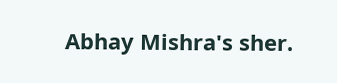Abhay Mishra's sher.